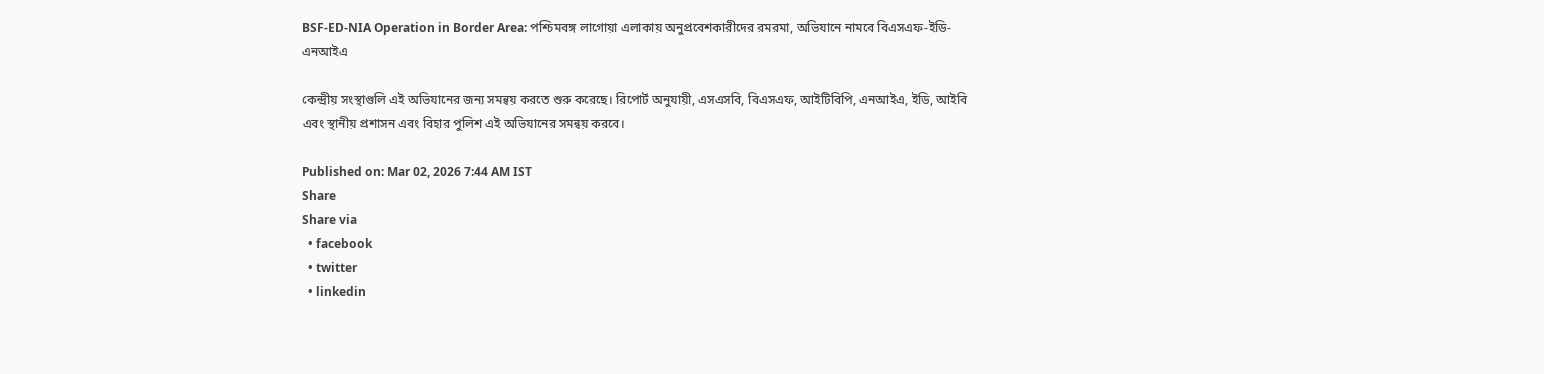BSF-ED-NIA Operation in Border Area: পশ্চিমবঙ্গ লাগোয়া এলাকায় অনুপ্রবেশকারীদের রমরমা, অভিযানে নামবে বিএসএফ-ইডি-এনআইএ

কেন্দ্রীয় সংস্থাগুলি এই অভিযানের জন্য সমন্বয় করতে শুরু করেছে। রিপোর্ট অনুযায়ী, এসএসবি, বিএসএফ, আইটিবিপি, এনআইএ, ইডি, আইবি এবং স্থানীয় প্রশাসন এবং বিহার পুলিশ এই অভিযানের সমন্বয় করবে।

Published on: Mar 02, 2026 7:44 AM IST
Share
Share via
  • facebook
  • twitter
  • linkedin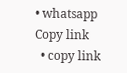• whatsapp
Copy link
  • copy link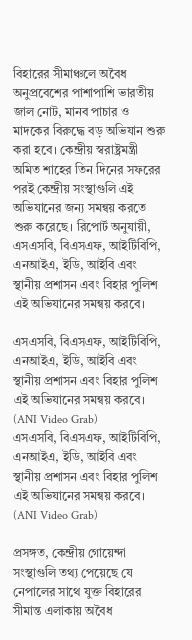বিহারের সীমাঞ্চলে অবৈধ অনুপ্রবেশের পাশাপাশি ভারতীয় জাল নোট, মানব পাচার ও মাদকের বিরুদ্ধে বড় অভিযান শুরু করা হবে। কেন্দ্রীয় স্বরাষ্ট্রমন্ত্রী অমিত শাহের তিন দিনের সফরের পরই কেন্দ্রীয় সংস্থাগুলি এই অভিযানের জন্য সমন্বয় করতে শুরু করেছে। রিপোর্ট অনুযায়ী, এসএসবি, বিএসএফ, আইটিবিপি, এনআইএ, ইডি, আইবি এবং স্থানীয় প্রশাসন এবং বিহার পুলিশ এই অভিযানের সমন্বয় করবে।

এসএসবি, বিএসএফ, আইটিবিপি, এনআইএ, ইডি, আইবি এবং স্থানীয় প্রশাসন এবং বিহার পুলিশ এই অভিযানের সমন্বয় করবে। (ANI Video Grab)
এসএসবি, বিএসএফ, আইটিবিপি, এনআইএ, ইডি, আইবি এবং স্থানীয় প্রশাসন এবং বিহার পুলিশ এই অভিযানের সমন্বয় করবে। (ANI Video Grab)

প্রসঙ্গত, কেন্দ্রীয় গোয়েন্দা সংস্থাগুলি তথ্য পেয়েছে যে নেপালের সাথে যুক্ত বিহারের সীমান্ত এলাকায় অবৈধ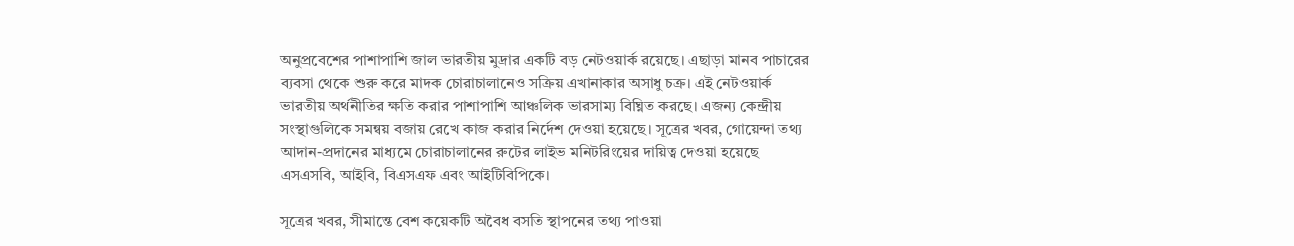অনুপ্রবেশের পাশাপাশি জাল ভারতীয় মুদ্রার একটি বড় নেটওয়ার্ক রয়েছে। এছাড়া মানব পাচারের ব্যবসা থেকে শুরু করে মাদক চোরাচালানেও সক্রিয় এখানাকার অসাধু চক্র। এই নেটওয়ার্ক ভারতীয় অর্থনীতির ক্ষতি করার পাশাপাশি আঞ্চলিক ভারসাম্য বিঘ্নিত করছে। এজন্য কেন্দ্রীয় সংস্থাগুলিকে সমন্বয় বজায় রেখে কাজ করার নির্দেশ দেওয়া হয়েছে। সূত্রের খবর, গোয়েন্দা তথ্য আদান-প্রদানের মাধ্যমে চোরাচালানের রুটের লাইভ মনিটরিংয়ের দায়িত্ব দেওয়া হয়েছে এসএসবি, আইবি, বিএসএফ এবং আইটিবিপিকে।

সূত্রের খবর, সীমান্তে বেশ কয়েকটি অবৈধ বসতি স্থাপনের তথ্য পাওয়া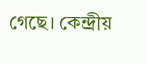গেছে। কেন্দ্রীয়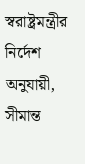স্বরাষ্ট্রমন্ত্রীর নির্দেশ অনুযায়ী, সীমান্ত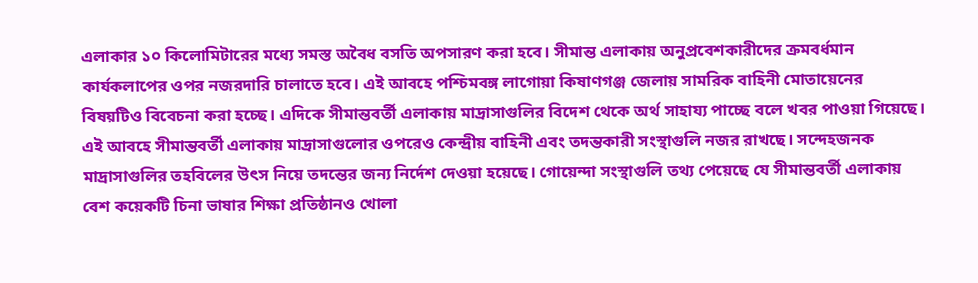এলাকার ১০ কিলোমিটারের মধ্যে সমস্ত অবৈধ বসতি অপসারণ করা হবে। সীমান্ত এলাকায় অনুপ্রবেশকারীদের ক্রমবর্ধমান কার্যকলাপের ওপর নজরদারি চালাতে হবে। এই আবহে পশ্চিমবঙ্গ লাগোয়া কিষাণগঞ্জ জেলায় সামরিক বাহিনী মোতায়েনের বিষয়টিও বিবেচনা করা হচ্ছে। এদিকে সীমান্তবর্তী এলাকায় মাদ্রাসাগুলির বিদেশ থেকে অর্থ সাহায্য পাচ্ছে বলে খবর পাওয়া গিয়েছে। এই আবহে সীমান্তবর্তী এলাকায় মাদ্রাসাগুলোর ওপরেও কেন্দ্রীয় বাহিনী এবং তদন্তকারী সংস্থাগুলি নজর রাখছে। সন্দেহজনক মাদ্রাসাগুলির তহবিলের উৎস নিয়ে তদন্তের জন্য নির্দেশ দেওয়া হয়েছে। গোয়েন্দা সংস্থাগুলি তথ্য পেয়েছে যে সীমান্তবর্তী এলাকায় বেশ কয়েকটি চিনা ভাষার শিক্ষা প্রতিষ্ঠানও খোলা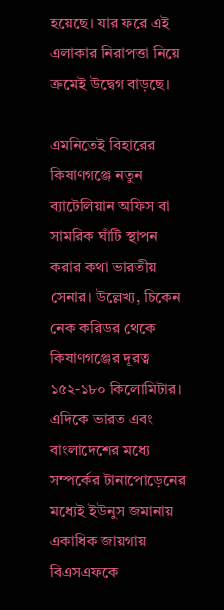হয়েছে। যার ফরে এই এলাকার নিরাপত্তা নিয়ে ক্রমেই উদ্বেগ বাড়ছে।

এমনিতেই বিহারের কিষাণগঞ্জে নতুন ব্যাটেলিয়ান অফিস বা সামরিক ঘাঁটি স্থাপন করার কথা ভারতীয় সেনার। উল্লেখ্য, চিকেন নেক করিডর থেকে কিষাণগঞ্জের দূরত্ব ১৫২-১৮০ কিলোমিটার। এদিকে ভারত এবং বাংলাদেশের মধ্যে সম্পর্কের টানাপোড়েনের মধ্যেই ইউনুস জমানায় একাধিক জায়গায় বিএসএফকে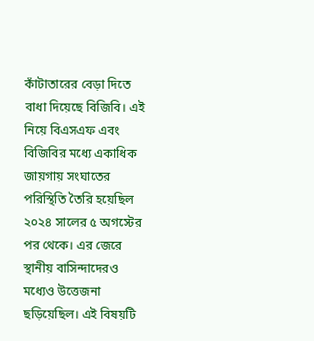কাঁটাতারের বেড়া দিতে বাধা দিয়েছে বিজিবি। এই নিয়ে বিএসএফ এবং বিজিবির মধ্যে একাধিক জায়গায় সংঘাতের পরিস্থিতি তৈরি হয়েছিল ২০২৪ সালের ৫ অগস্টের পর থেকে। এর জেরে স্থানীয় বাসিন্দাদেরও মধ্যেও উত্তেজনা ছড়িয়েছিল। এই বিষয়টি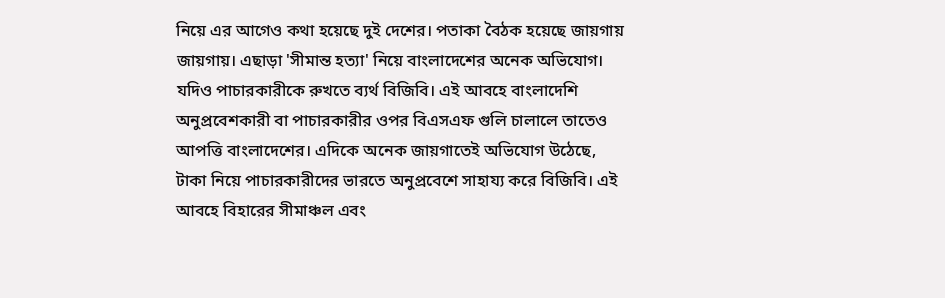নিয়ে এর আগেও কথা হয়েছে দুই দেশের। পতাকা বৈঠক হয়েছে জায়গায় জায়গায়। এছাড়া 'সীমান্ত হত্যা' নিয়ে বাংলাদেশের অনেক অভিযোগ। যদিও পাচারকারীকে রুখতে ব্যর্থ বিজিবি। এই আবহে বাংলাদেশি অনুপ্রবেশকারী বা পাচারকারীর ওপর বিএসএফ গুলি চালালে তাতেও আপত্তি বাংলাদেশের। এদিকে অনেক জায়গাতেই অভিযোগ উঠেছে, টাকা নিয়ে পাচারকারীদের ভারতে অনুপ্রবেশে সাহায্য করে বিজিবি। এই আবহে বিহারের সীমাঞ্চল এবং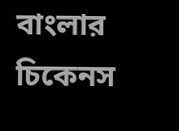বাংলার চিকেনস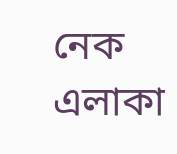নেক এলাকা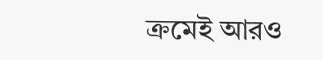ক্রমেই আরও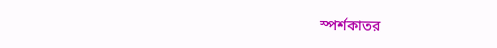স্পর্শকাতর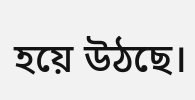হয়ে উঠছে।